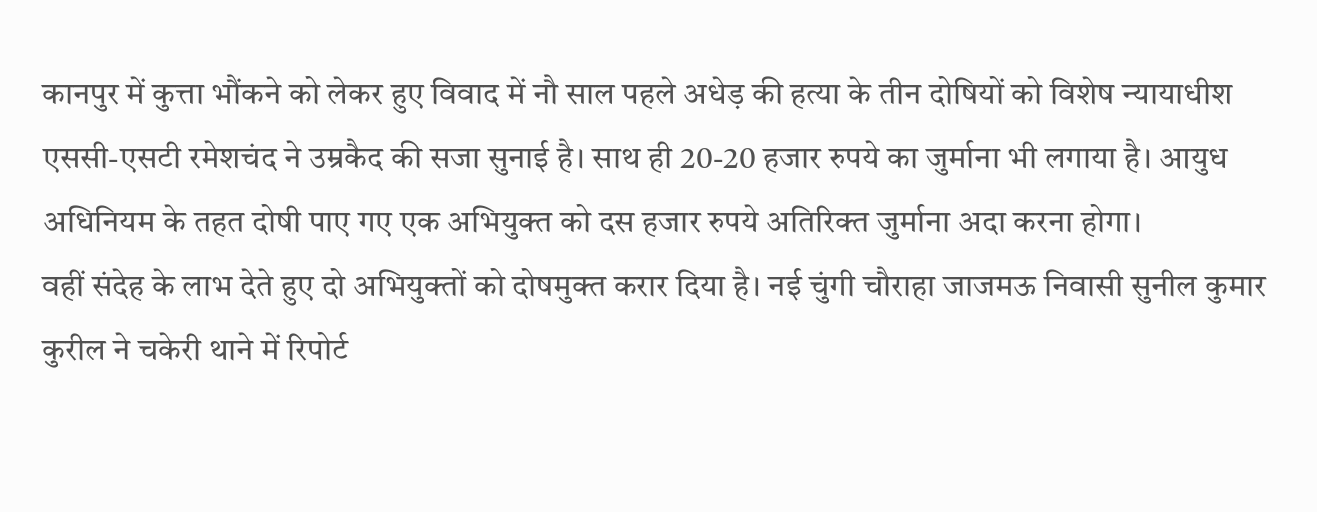कानपुर में कुत्ता भौंकने को लेकर हुए विवाद में नौ साल पहले अधेड़ की हत्या के तीन दोषियों को विशेष न्यायाधीश एससी-एसटी रमेशचंद ने उम्रकैद की सजा सुनाई है। साथ ही 20-20 हजार रुपये का जुर्माना भी लगाया है। आयुध अधिनियम के तहत दोषी पाए गए एक अभियुक्त को दस हजार रुपये अतिरिक्त जुर्माना अदा करना होगा।
वहीं संदेह के लाभ देते हुए दो अभियुक्तों को दोषमुक्त करार दिया है। नई चुंगी चौराहा जाजमऊ निवासी सुनील कुमार कुरील ने चकेरी थाने में रिपोर्ट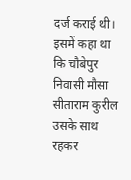दर्ज कराई थी। इसमें कहा था कि चौबेपुर निवासी मौसा सीताराम कुरील उसके साथ रहकर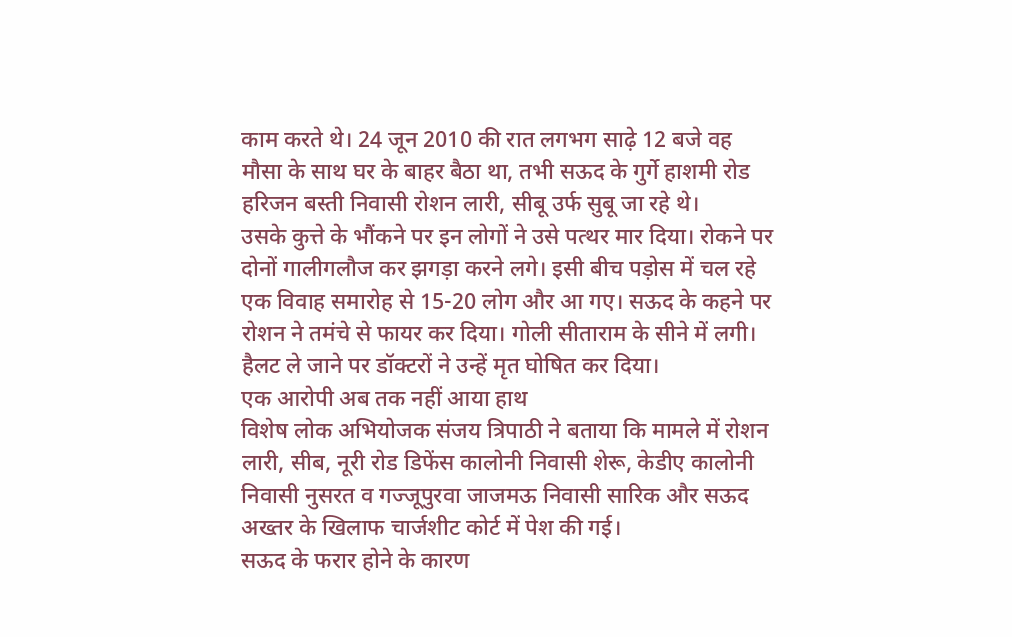काम करते थे। 24 जून 2010 की रात लगभग साढ़े 12 बजे वह मौसा के साथ घर के बाहर बैठा था, तभी सऊद के गुर्गे हाशमी रोड हरिजन बस्ती निवासी रोशन लारी, सीबू उर्फ सुबू जा रहे थे।
उसके कुत्ते के भौंकने पर इन लोगों ने उसे पत्थर मार दिया। रोकने पर दोनों गालीगलौज कर झगड़ा करने लगे। इसी बीच पड़ोस में चल रहे एक विवाह समारोह से 15-20 लोग और आ गए। सऊद के कहने पर रोशन ने तमंचे से फायर कर दिया। गोली सीताराम के सीने में लगी। हैलट ले जाने पर डॉक्टरों ने उन्हें मृत घोषित कर दिया।
एक आरोपी अब तक नहीं आया हाथ
विशेष लोक अभियोजक संजय त्रिपाठी ने बताया कि मामले में रोशन लारी, सीब, नूरी रोड डिफेंस कालोनी निवासी शेरू, केडीए कालोनी निवासी नुसरत व गज्जूपुरवा जाजमऊ निवासी सारिक और सऊद अख्तर के खिलाफ चार्जशीट कोर्ट में पेश की गई।
सऊद के फरार होने के कारण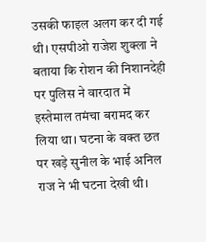उसकी फाइल अलग कर दी गई थी। एसपीओ राजेश शुक्ला ने बताया कि रोशन की निशानदेही पर पुलिस ने वारदात में इस्तेमाल तमंचा बरामद कर लिया था। घटना के वक्त छत पर खड़े सुनील के भाई अनिल राज ने भी घटना देखी थी।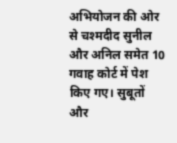अभियोजन की ओर से चश्मदीद सुनील और अनिल समेत 10 गवाह कोर्ट में पेश किए गए। सुबूतों और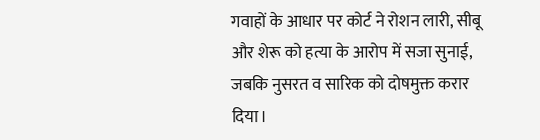गवाहों के आधार पर कोर्ट ने रोशन लारी, सीबू और शेरू को हत्या के आरोप में सजा सुनाई, जबकि नुसरत व सारिक को दोषमुक्त करार दिया।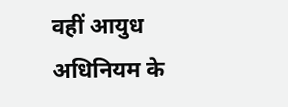वहीं आयुध अधिनियम के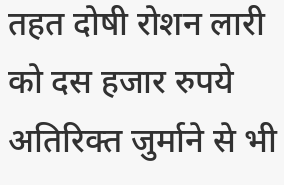तहत दोषी रोशन लारी को दस हजार रुपये अतिरिक्त जुर्माने से भी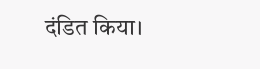दंडित किया।